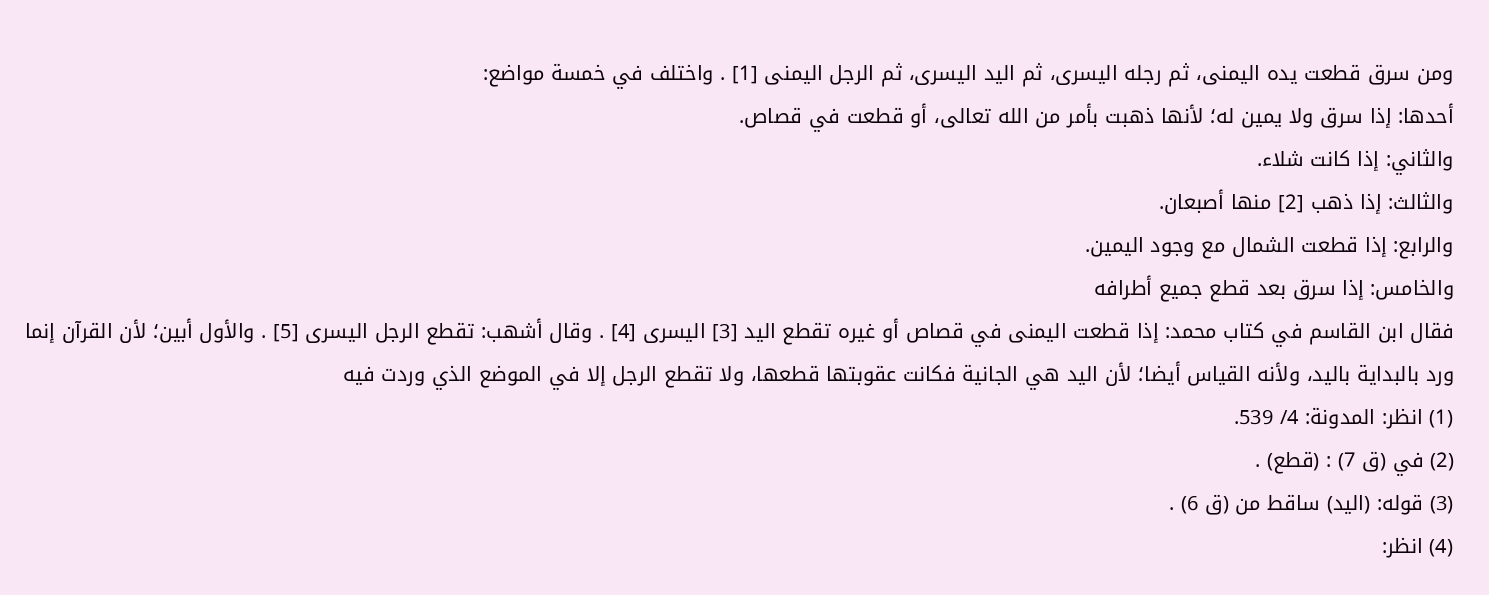ومن سرق قطعت يده اليمنى، ثم رجله اليسرى، ثم اليد اليسرى، ثم الرجل اليمنى [1] . واختلف في خمسة مواضع:
أحدها: إذا سرق ولا يمين له؛ لأنها ذهبت بأمر من الله تعالى، أو قطعت في قصاص.
والثاني: إذا كانت شلاء.
والثالث: إذا ذهب [2] منها أصبعان.
والرابع: إذا قطعت الشمال مع وجود اليمين.
والخامس: إذا سرق بعد قطع جميع أطرافه
فقال ابن القاسم في كتاب محمد: إذا قطعت اليمنى في قصاص أو غيره تقطع اليد [3] اليسرى [4] . وقال أشهب: تقطع الرجل اليسرى [5] . والأول أبين؛ لأن القرآن إنما ورد بالبداية باليد، ولأنه القياس أيضا؛ لأن اليد هي الجانية فكانت عقوبتها قطعها، ولا تقطع الرجل إلا في الموضع الذي وردت فيه
(1) انظر: المدونة: 4/ 539.
(2) في (ق 7) : (قطع) .
(3) قوله: (اليد) ساقط من (ق 6) .
(4) انظر: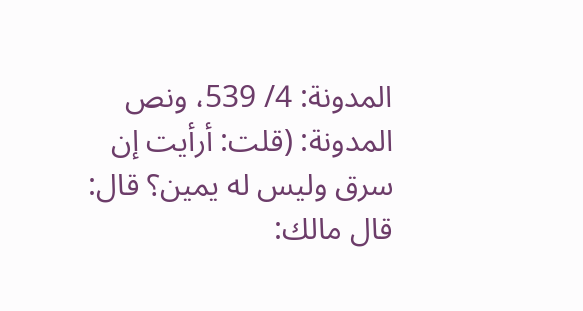المدونة: 4/ 539، ونص المدونة: (قلت: أرأيت إن سرق وليس له يمين؟ قال: قال مالك: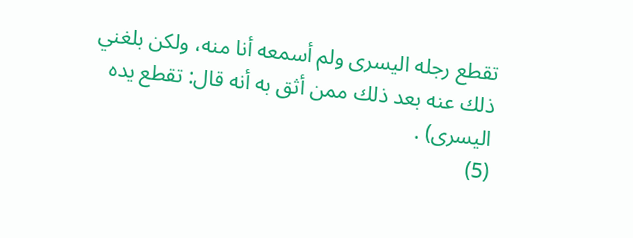تقطع رجله اليسرى ولم أسمعه أنا منه، ولكن بلغني ذلك عنه بعد ذلك ممن أثق به أنه قال: تقطع يده اليسرى) .
(5)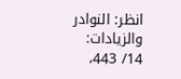انظر: النوادر والزيادات: 14/ 443،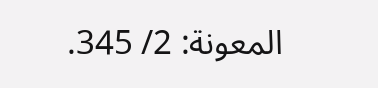المعونة: 2/ 345.